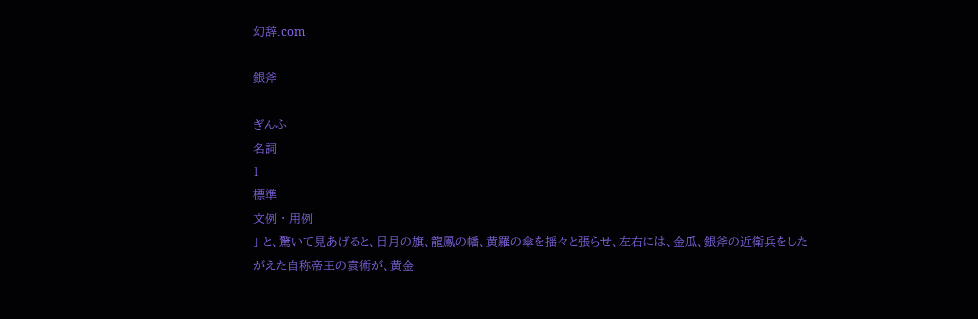幻辞.com

銀斧

ぎんふ
名詞
1
標準
文例 · 用例
」 と、驚いて見あげると、日月の旗、龍鳳の幡、黄羅の傘を揺々と張らせ、左右には、金瓜、銀斧の近衛兵をしたがえた自称帝王の袁術が、黄金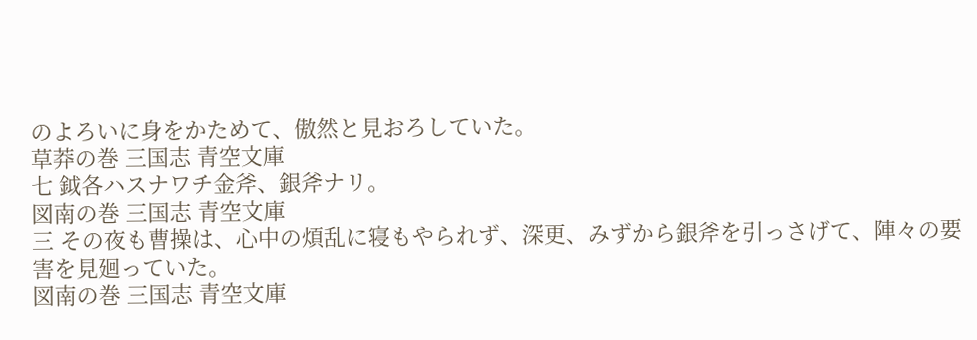のよろいに身をかためて、傲然と見おろしていた。
草莽の巻 三国志 青空文庫
七 鉞各ハスナワチ金斧、銀斧ナリ。
図南の巻 三国志 青空文庫
三 その夜も曹操は、心中の煩乱に寝もやられず、深更、みずから銀斧を引っさげて、陣々の要害を見廻っていた。
図南の巻 三国志 青空文庫